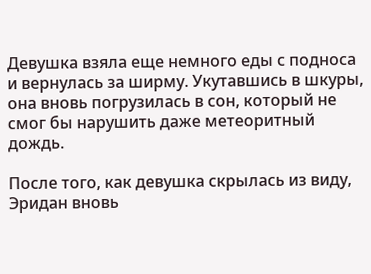Девушка взяла еще немного еды с подноса и вернулась за ширму. Укутавшись в шкуры, она вновь погрузилась в сон, который не смог бы нарушить даже метеоритный дождь.

После того, как девушка скрылась из виду, Эридан вновь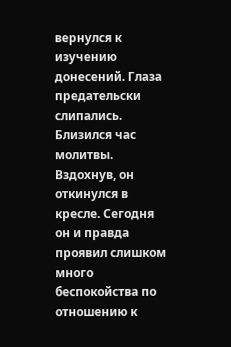вернулся к изучению донесений. Глаза предательски слипались. Близился час молитвы. Вздохнув, он откинулся в кресле. Сегодня он и правда проявил слишком много беспокойства по отношению к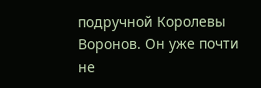подручной Королевы Воронов. Он уже почти не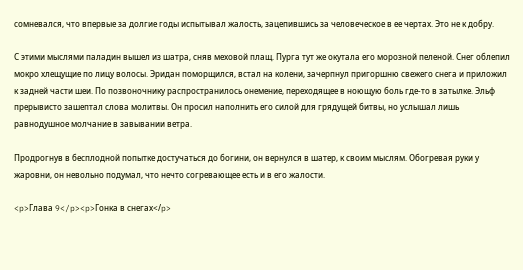сомневался, что впервые за долгие годы испытывал жалость, зацепившись за человеческое в ее чертах. Это не к добру.

С этими мыслями паладин вышел из шатра, сняв меховой плащ. Пурга тут же окутала его морозной пеленой. Снег облепил мокро хлещущие по лицу волосы. Эридан поморщился, встал на колени, зачерпнул пригоршню свежего снега и приложил к задней части шеи. По позвоночнику распространилось онемение, переходящее в ноющую боль где-то в затылке. Эльф прерывисто зашептал слова молитвы. Он просил наполнить его силой для грядущей битвы, но услышал лишь равнодушное молчание в завывании ветра.

Продрогнув в бесплодной попытке достучаться до богини, он вернулся в шатер, к своим мыслям. Обогревая руки у жаровни, он невольно подумал, что нечто согревающее есть и в его жалости.

<p>Глава 9</p><p>Гонка в снегах</p>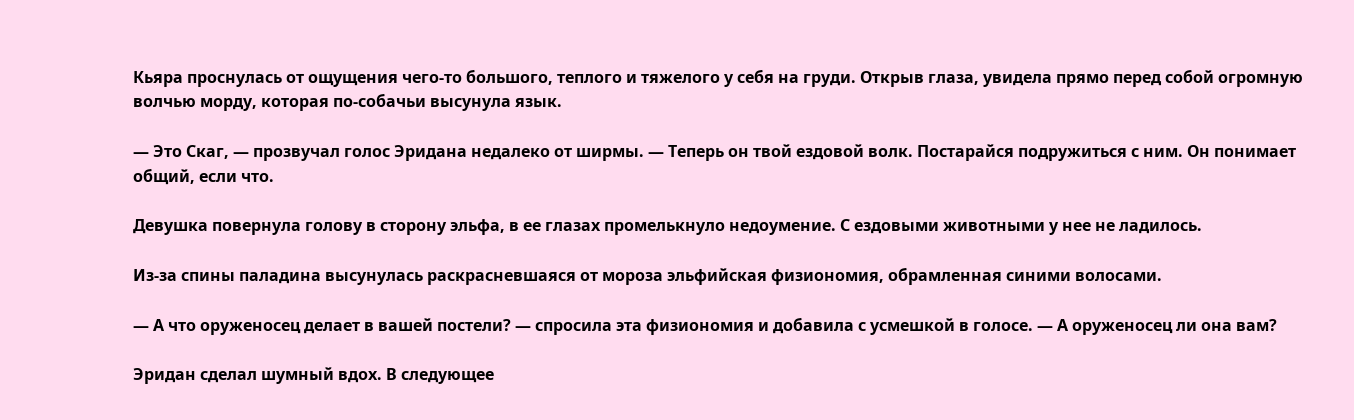Кьяра проснулась от ощущения чего-то большого, теплого и тяжелого у себя на груди. Открыв глаза, увидела прямо перед собой огромную волчью морду, которая по-собачьи высунула язык.

— Это Скаг, — прозвучал голос Эридана недалеко от ширмы. — Теперь он твой ездовой волк. Постарайся подружиться с ним. Он понимает общий, если что.

Девушка повернула голову в сторону эльфа, в ее глазах промелькнуло недоумение. С ездовыми животными у нее не ладилось.

Из-за спины паладина высунулась раскрасневшаяся от мороза эльфийская физиономия, обрамленная синими волосами.

— А что оруженосец делает в вашей постели? — спросила эта физиономия и добавила с усмешкой в голосе. — А оруженосец ли она вам?

Эридан сделал шумный вдох. В следующее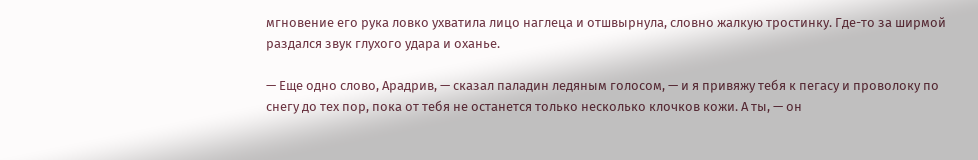мгновение его рука ловко ухватила лицо наглеца и отшвырнула, словно жалкую тростинку. Где-то за ширмой раздался звук глухого удара и оханье.

— Еще одно слово, Арадрив, — сказал паладин ледяным голосом, — и я привяжу тебя к пегасу и проволоку по снегу до тех пор, пока от тебя не останется только несколько клочков кожи. А ты, — он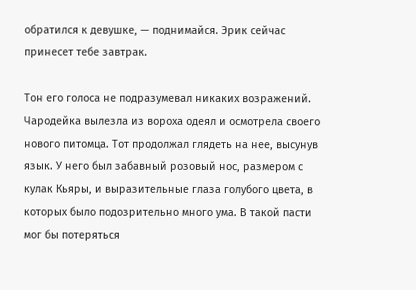обратился к девушке, — поднимайся. Эрик сейчас принесет тебе завтрак.

Тон его голоса не подразумевал никаких возражений. Чародейка вылезла из вороха одеял и осмотрела своего нового питомца. Тот продолжал глядеть на нее, высунув язык. У него был забавный розовый нос, размером с кулак Кьяры, и выразительные глаза голубого цвета, в которых было подозрительно много ума. В такой пасти мог бы потеряться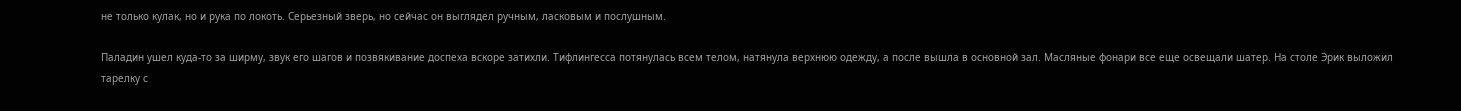не только кулак, но и рука по локоть. Серьезный зверь, но сейчас он выглядел ручным, ласковым и послушным.

Паладин ушел куда-то за ширму, звук его шагов и позвякивание доспеха вскоре затихли. Тифлингесса потянулась всем телом, натянула верхнюю одежду, а после вышла в основной зал. Масляные фонари все еще освещали шатер. На столе Эрик выложил тарелку с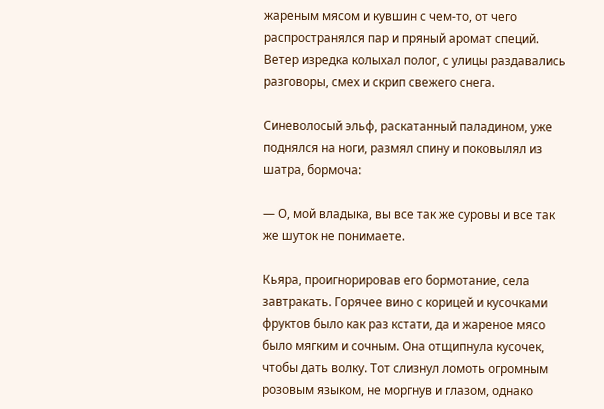жареным мясом и кувшин с чем-то, от чего распространялся пар и пряный аромат специй. Ветер изредка колыхал полог, с улицы раздавались разговоры, смех и скрип свежего снега.

Синеволосый эльф, раскатанный паладином, уже поднялся на ноги, размял спину и поковылял из шатра, бормоча:

— О, мой владыка, вы все так же суровы и все так же шуток не понимаете.

Кьяра, проигнорировав его бормотание, села завтракать. Горячее вино с корицей и кусочками фруктов было как раз кстати, да и жареное мясо было мягким и сочным. Она отщипнула кусочек, чтобы дать волку. Тот слизнул ломоть огромным розовым языком, не моргнув и глазом, однако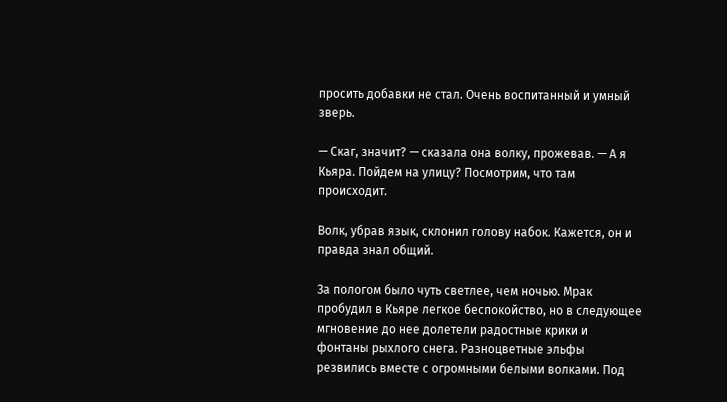просить добавки не стал. Очень воспитанный и умный зверь.

— Скаг, значит? — сказала она волку, прожевав. — А я Кьяра. Пойдем на улицу? Посмотрим, что там происходит.

Волк, убрав язык, склонил голову набок. Кажется, он и правда знал общий.

За пологом было чуть светлее, чем ночью. Мрак пробудил в Кьяре легкое беспокойство, но в следующее мгновение до нее долетели радостные крики и фонтаны рыхлого снега. Разноцветные эльфы резвились вместе с огромными белыми волками. Под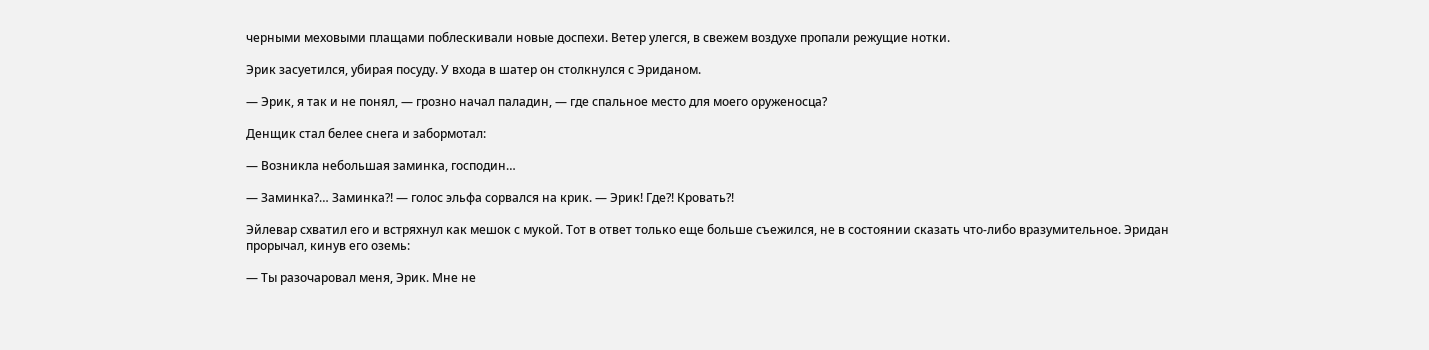черными меховыми плащами поблескивали новые доспехи. Ветер улегся, в свежем воздухе пропали режущие нотки.

Эрик засуетился, убирая посуду. У входа в шатер он столкнулся с Эриданом.

— Эрик, я так и не понял, — грозно начал паладин, — где спальное место для моего оруженосца?

Денщик стал белее снега и забормотал:

— Возникла небольшая заминка, господин…

— Заминка?… Заминка?! — голос эльфа сорвался на крик. — Эрик! Где?! Кровать?!

Эйлевар схватил его и встряхнул как мешок с мукой. Тот в ответ только еще больше съежился, не в состоянии сказать что-либо вразумительное. Эридан прорычал, кинув его оземь:

— Ты разочаровал меня, Эрик. Мне не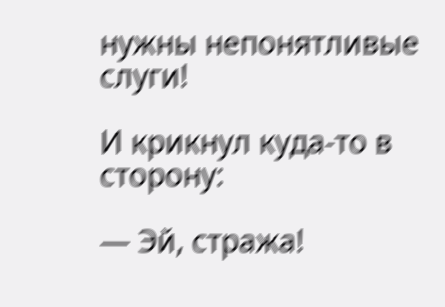нужны непонятливые слуги!

И крикнул куда-то в сторону:

— Эй, стража!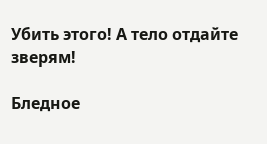Убить этого! А тело отдайте зверям!

Бледное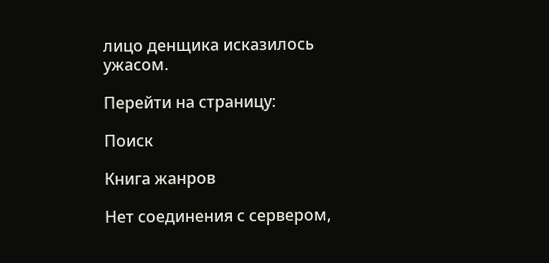лицо денщика исказилось ужасом.

Перейти на страницу:

Поиск

Книга жанров

Нет соединения с сервером,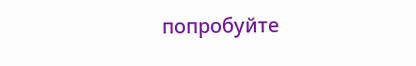попробуйте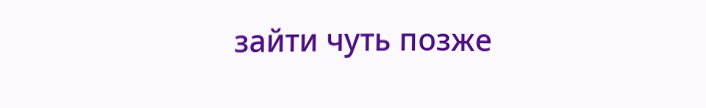зайти чуть позже